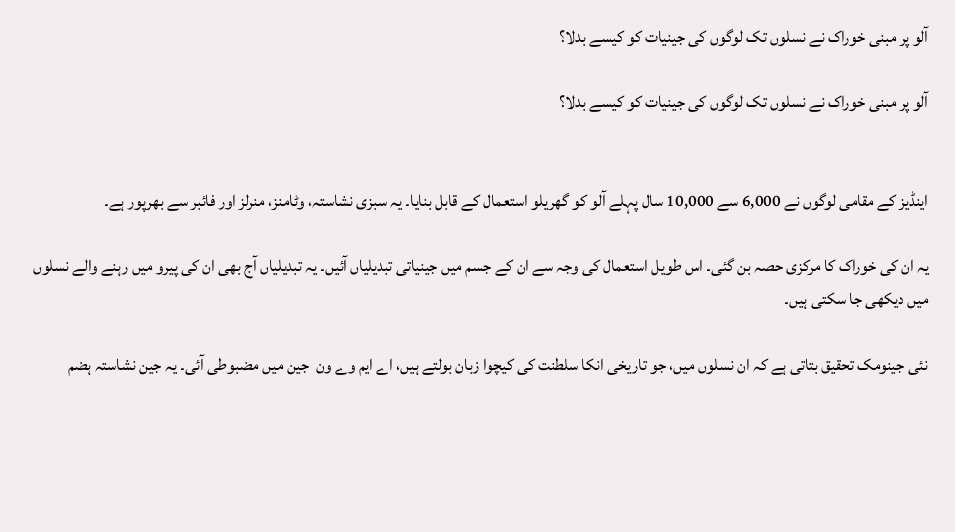آلو پر مبنی خوراک نے نسلوں تک لوگوں کی جینیات کو کیسے بدلا؟

آلو پر مبنی خوراک نے نسلوں تک لوگوں کی جینیات کو کیسے بدلا؟


اینڈیز کے مقامی لوگوں نے 6,000 سے 10,000 سال پہلے آلو کو گھریلو استعمال کے قابل بنایا۔ یہ سبزی نشاستہ، وٹامنز، منرلز اور فائبر سے بھرپور ہے۔

یہ ان کی خوراک کا مرکزی حصہ بن گئی۔ اس طویل استعمال کی وجہ سے ان کے جسم میں جینیاتی تبدیلیاں آئیں۔ یہ تبدیلیاں آج بھی ان کی پیرو میں رہنے والے نسلوں میں دیکھی جا سکتی ہیں۔

نئی جینومک تحقیق بتاتی ہے کہ ان نسلوں میں، جو تاریخی انکا سلطنت کی کیچوا زبان بولتے ہیں، اے ایم وے ون  جین میں مضبوطی آئی۔ یہ جین نشاستہ ہضم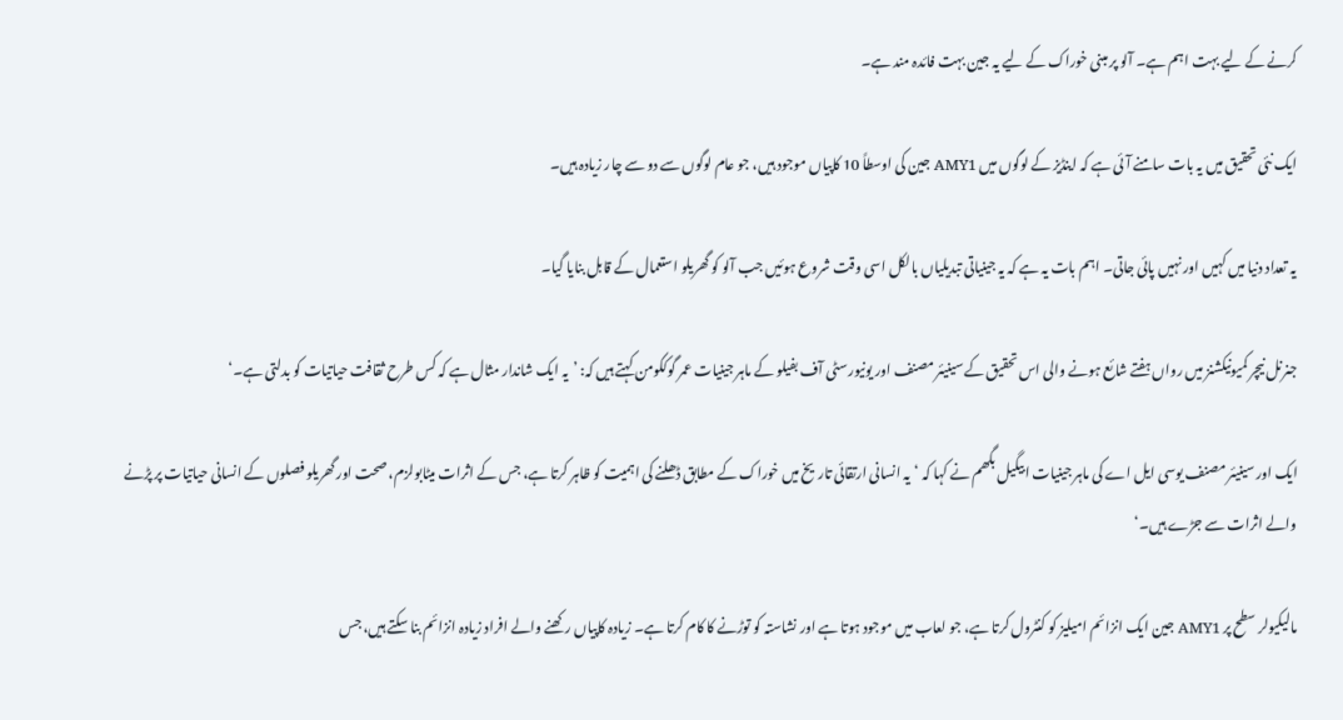کرنے کے لیے بہت اہم ہے۔ آلو پر مبنی خوراک کے لیے یہ جین بہت فائدہ مند ہے۔

ایک نئی تحقیق میں یہ بات سامنے آئی ہے کہ اینڈیز کے لوگوں میں AMY1 جین کی اوسطاً 10 کاپیاں موجود ہیں، جو عام لوگوں سے دو سے چار زیادہ ہیں۔

یہ تعداد دنیا میں کہیں اور نہیں پائی جاتی۔ اہم بات یہ ہے کہ یہ جینیاتی تبدیلیاں بالکل اسی وقت شروع ہوئیں جب آلو کو گھریلو استعمال کے قابل بنایا گیا۔

جنرنل نیچر کمیونیکشنز میں رواں ہفتے شائع ہونے والی اس تحقیق کے سینیئر مصنف اور یونیورسٹی آف بفیلو کے ماہر جینیات عمر گوککومن کہتے ہیں کہ: ’یہ ایک شاندار مثال ہے کہ کس طرح ثقافت حیاتیات کو بدلتی ہے۔‘

ایک اور سینیئر مصنف یوسی ایل اے کی ماہر جینیات ابیگیل بگھم نے کہا کہ ‘یہ انسانی ارتقائی تاریخ میں خوراک کے مطابق ڈھلنے کی اہمیت کو ظاہر کرتا ہے، جس کے اثرات میٹابولزم، صحت اور گھریلو فصلوں کے انسانی حیاتیات پر پڑنے والے اثرات سے جڑے ہیں۔‘

مالیکیولر سطح پر AMY1 جین ایک انزائم امیلیز کو کنٹرول کرتا ہے، جو لعاب میں موجود ہوتا ہے اور نشاستہ کو توڑنے کا کام کرتا ہے۔ زیادہ کاپیاں رکھنے والے افراد زیادہ انزائم بنا سکتے ہیں، جس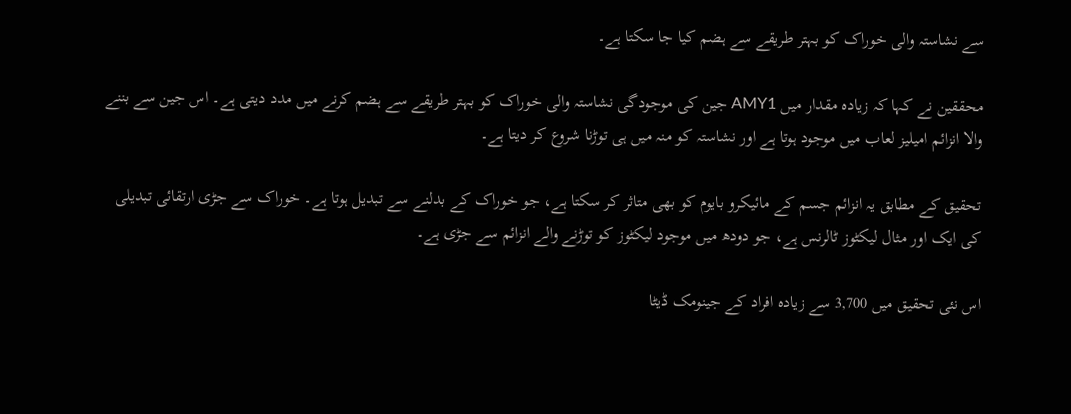سے نشاستہ والی خوراک کو بہتر طریقے سے ہضم کیا جا سکتا ہے۔

محققین نے کہا کہ زیادہ مقدار میں AMY1 جین کی موجودگی نشاستہ والی خوراک کو بہتر طریقے سے ہضم کرنے میں مدد دیتی ہے۔ اس جین سے بننے والا انزائم امیلیز لعاب میں موجود ہوتا ہے اور نشاستہ کو منہ میں ہی توڑنا شروع کر دیتا ہے۔

تحقیق کے مطابق یہ انزائم جسم کے مائیکرو بایوم کو بھی متاثر کر سکتا ہے، جو خوراک کے بدلنے سے تبدیل ہوتا ہے۔ خوراک سے جڑی ارتقائی تبدیلی کی ایک اور مثال لیکٹوز ٹالرنس ہے، جو دودھ میں موجود لیکٹوز کو توڑنے والے انزائم سے جڑی ہے۔

اس نئی تحقیق میں 3,700 سے زیادہ افراد کے جینومک ڈیٹا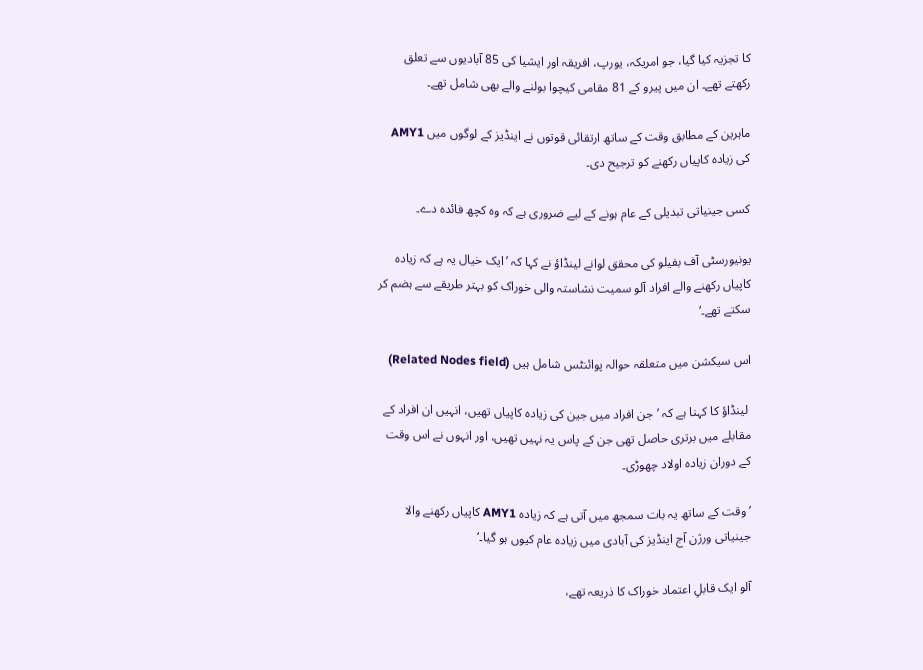کا تجزیہ کیا گیا، جو امریکہ، یورپ، افریقہ اور ایشیا کی 85 آبادیوں سے تعلق رکھتے تھے۔ ان میں پیرو کے 81 مقامی کیچوا بولنے والے بھی شامل تھے۔

ماہرین کے مطابق وقت کے ساتھ ارتقائی قوتوں نے اینڈیز کے لوگوں میں AMY1 کی زیادہ کاپیاں رکھنے کو ترجیح دی۔

کسی جینیاتی تبدیلی کے عام ہونے کے لیے ضروری ہے کہ وہ کچھ فائدہ دے۔

یونیورسٹی آف بفیلو کی محقق لوانے لینڈاؤ نے کہا کہ ’ایک خیال یہ ہے کہ زیادہ کاپیاں رکھنے والے افراد آلو سمیت نشاستہ والی خوراک کو بہتر طریقے سے ہضم کر سکتے تھے۔‘

اس سیکشن میں متعلقہ حوالہ پوائنٹس شامل ہیں (Related Nodes field)

 لینڈاؤ کا کہنا ہے کہ ’جن افراد میں جین کی زیادہ کاپیاں تھیں، انہیں ان افراد کے مقابلے میں برتری حاصل تھی جن کے پاس یہ نہیں تھیں، اور انہوں نے اس وقت کے دوران زیادہ اولاد چھوڑی۔

’وقت کے ساتھ یہ بات سمجھ میں آتی ہے کہ زیادہ AMY1 کاپیاں رکھنے والا جینیاتی ورژن آج اینڈیز کی آبادی میں زیادہ عام کیوں ہو گیا۔‘

آلو ایک قابلِ اعتماد خوراک کا ذریعہ تھے،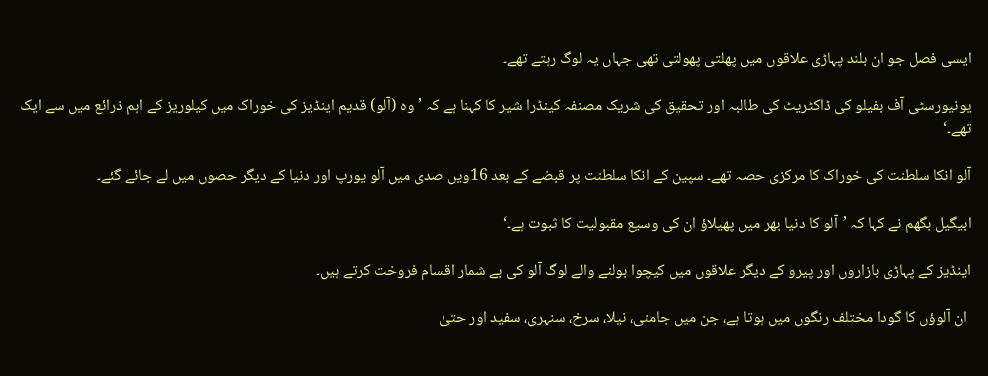ایسی فصل جو ان بلند پہاڑی علاقوں میں پھلتی پھولتی تھی جہاں یہ لوگ رہتے تھے۔

یونیورسٹی آف بفیلو کی ڈاکٹریٹ کی طالبہ اور تحقیق کی شریک مصنفہ کینڈرا شیر کا کہنا ہے کہ ’وہ (آلو) قدیم اینڈیز کی خوراک میں کیلوریز کے اہم ذرائع میں سے ایک تھے۔‘

آلو انکا سلطنت کی خوراک کا مرکزی حصہ تھے۔ سپین کے انکا سلطنت پر قبضے کے بعد 16ویں صدی میں آلو یورپ اور دنیا کے دیگر حصوں میں لے جائے گئے۔

ابیگیل بگھم نے کہا کہ ’آلو کا دنیا بھر میں پھیلاؤ ان کی وسیع مقبولیت کا ثبوت ہے۔‘

اینڈیز کے پہاڑی بازاروں اور پیرو کے دیگر علاقوں میں کیچوا بولنے والے لوگ آلو کی بے شمار اقسام فروخت کرتے ہیں۔

 ان آلوؤں کا گودا مختلف رنگوں میں ہوتا ہے، جن میں جامنی، نیلا، سرخ، سنہری، سفید اور حتیٰ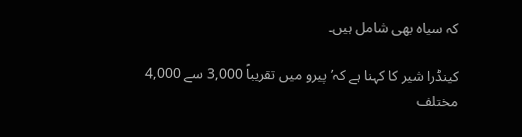کہ سیاہ بھی شامل ہیں۔

کینڈرا شیر کا کہنا ہے کہ’پیرو میں تقریباً 3,000 سے 4,000 مختلف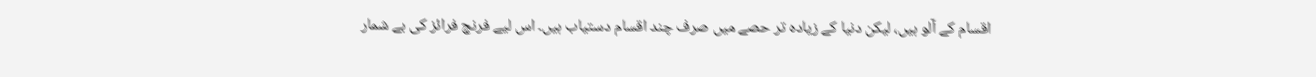اقسام کے آلو ہیں، لیکن دنیا کے زیادہ تر حصے میں صرف چند اقسام دستیاب ہیں۔ اس لیے فرنچ فرائز کی بے شمار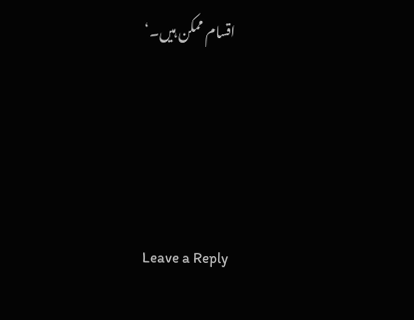اقسام ممکن ہیں۔‘





Leave a Reply